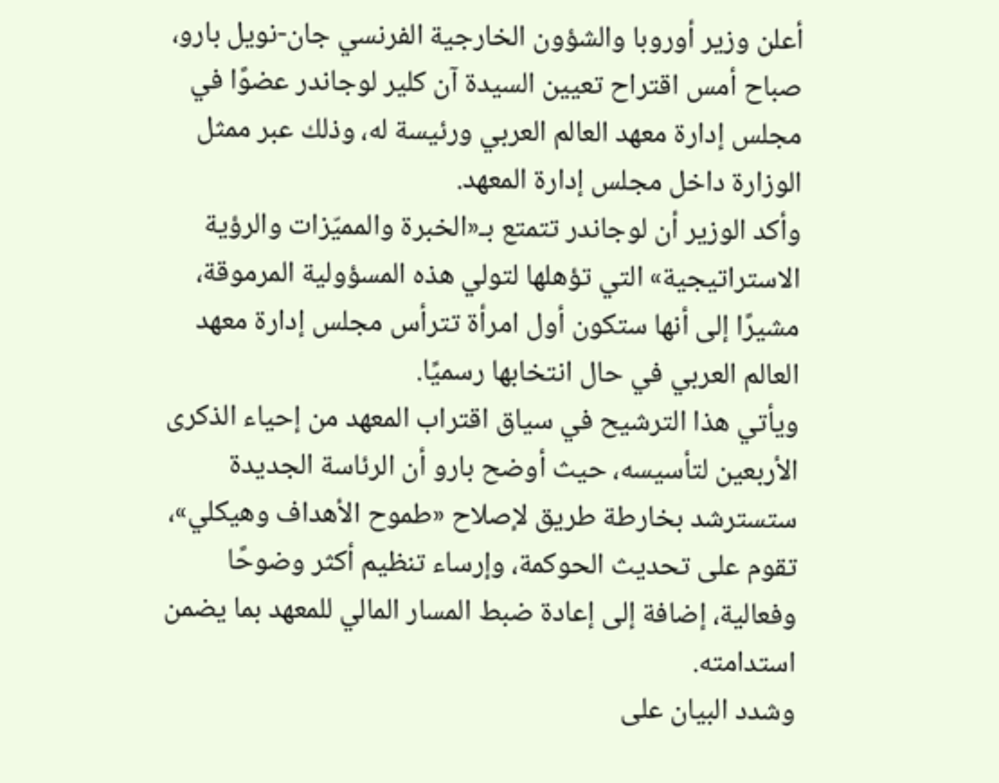أعلن وزير أوروبا والشؤون الخارجية الفرنسي جان-نويل بارو، صباح أمس اقتراح تعيين السيدة آن كلير لوجاندر عضوًا في مجلس إدارة معهد العالم العربي ورئيسة له، وذلك عبر ممثل الوزارة داخل مجلس إدارة المعهد.
وأكد الوزير أن لوجاندر تتمتع بـ«الخبرة والمميّزات والرؤية الاستراتيجية» التي تؤهلها لتولي هذه المسؤولية المرموقة، مشيرًا إلى أنها ستكون أول امرأة تترأس مجلس إدارة معهد العالم العربي في حال انتخابها رسميًا.
ويأتي هذا الترشيح في سياق اقتراب المعهد من إحياء الذكرى الأربعين لتأسيسه، حيث أوضح بارو أن الرئاسة الجديدة ستسترشد بخارطة طريق لإصلاح «طموح الأهداف وهيكلي»، تقوم على تحديث الحوكمة، وإرساء تنظيم أكثر وضوحًا وفعالية، إضافة إلى إعادة ضبط المسار المالي للمعهد بما يضمن استدامته.
وشدد البيان على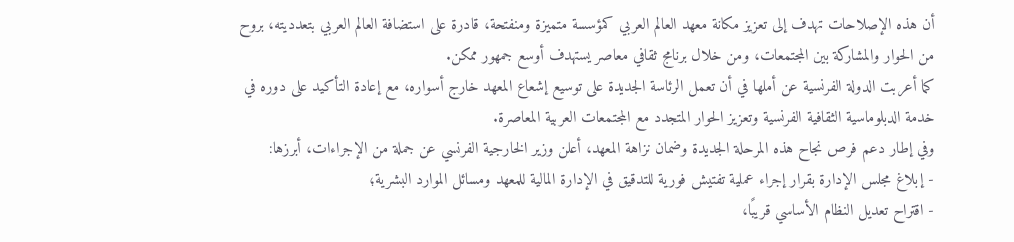أن هذه الإصلاحات تهدف إلى تعزيز مكانة معهد العالم العربي كمؤسسة متميزة ومنفتحة، قادرة على استضافة العالم العربي بتعدديته، بروح من الحوار والمشاركة بين المجتمعات، ومن خلال برنامج ثقافي معاصر يستهدف أوسع جمهور ممكن.
كما أعربت الدولة الفرنسية عن أملها في أن تعمل الرئاسة الجديدة على توسيع إشعاع المعهد خارج أسواره، مع إعادة التأكيد على دوره في خدمة الدبلوماسية الثقافية الفرنسية وتعزيز الحوار المتجدد مع المجتمعات العربية المعاصرة.
وفي إطار دعم فرص نجاح هذه المرحلة الجديدة وضمان نزاهة المعهد، أعلن وزير الخارجية الفرنسي عن جملة من الإجراءات، أبرزها:
- إبلاغ مجلس الإدارة بقرار إجراء عملية تفتيش فورية للتدقيق في الإدارة المالية للمعهد ومسائل الموارد البشرية؛
- اقتراح تعديل النظام الأساسي قريبًا،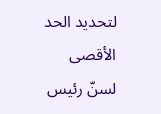لتحديد الحد الأقصى لسنّ رئيس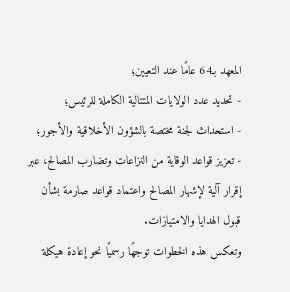المعهد بـ64 عامًا عند التعيين؛
- تحديد عدد الولايات المتتالية الكاملة للرئيس؛
- استحداث لجنة مختصة بالشؤون الأخلاقية والأجور؛
- تعزيز قواعد الوقاية من النزاعات وتضارب المصالح، عبر إقرار آلية لإشهار المصالح واعتماد قواعد صارمة بشأن قبول الهدايا والامتيازات.
وتعكس هذه الخطوات توجهًا رسميًا نحو إعادة هيكلة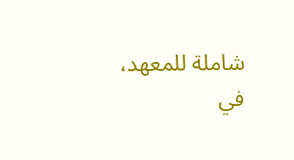شاملة للمعهد، في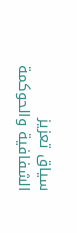سياق تعزيز الشفافية والحوكمة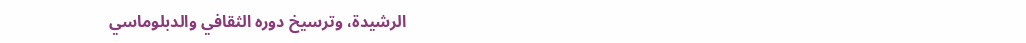الرشيدة، وترسيخ دوره الثقافي والدبلوماسي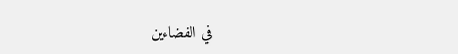في الفضاءين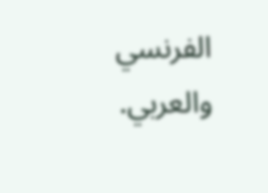الفرنسي والعربي.